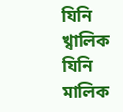যিনি খ্বালিক যিনি মালিক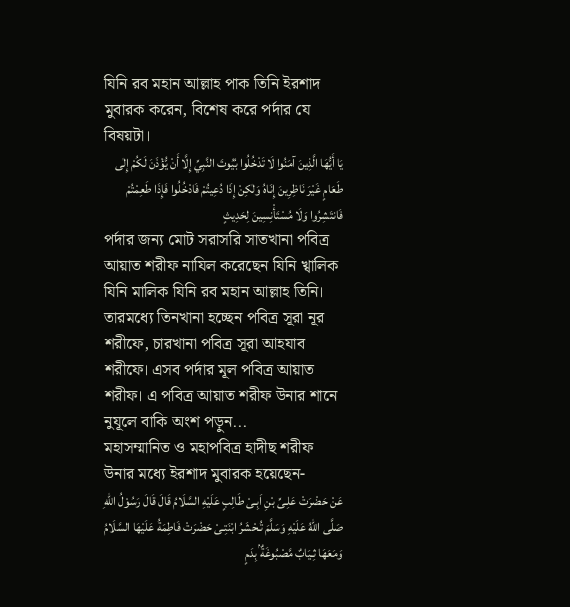যিনি রব মহান আল্লাহ পাক তিনি ইরশাদ মুবারক করেন, বিশেষ করে পর্দার যে বিষয়টা।
يَا أَيُّهَا الَّذِينَ آمَنُوا لَا تَدْخُلُوا بُيُوتَ النَّبِيِّ إِلَّا أَنْ يُّؤْذَنَ لَكُمْ إِلٰى طَعَامٍ غَيْرَ نَاظِرِينَ إِنَاهُ وَلٰكِنْ إِذَا دُعِيتُمْ فَادْخُلُوا فَإِذَا طَعِمْتُمْ فَانتَشِرُوا وَلَا مُسْتَأْنِسِينَ لِحَدِيثٍ
পর্দার জন্য মোট সরাসরি সাতখানা পবিত্র আয়াত শরীফ নাযিল করেছেন যিনি খ্বালিক যিনি মালিক যিনি রব মহান আল্লাহ তিনি। তারমধ্যে তিনখানা হচ্ছেন পবিত্র সূরা নূর শরীফে, চারখানা পবিত্র সূরা আহযাব শরীফে। এসব পর্দার মূল পবিত্র আয়াত শরীফ। এ পবিত্র আয়াত শরীফ উনার শানে নুযূলে বাকি অংশ পড়ুন...
মহাসম্মানিত ও মহাপবিত্র হাদীছ শরীফ উনার মধ্যে ইরশাদ মুবারক হয়েছেন-
عَنْ حَضْرَتْ عَلِـىِّ بْنِ اَبِـىْ طَالِبٍ عَلَيْهِ السَّلَامُ قَالَ قَالَ رَسُوْلُ اللهِ صَلَّى اللهُ عَلَيْهِ وَسَلَّمَ تُـحْشَرُ ابْنَتِـىْ حَضْرَتْ فَاطِمَةُ عَلَيْهَا السَّلَامُ وَمَعَهَا ثِـيَابٌ مَّصْبُوغَةٌ ۢبِدَمٍ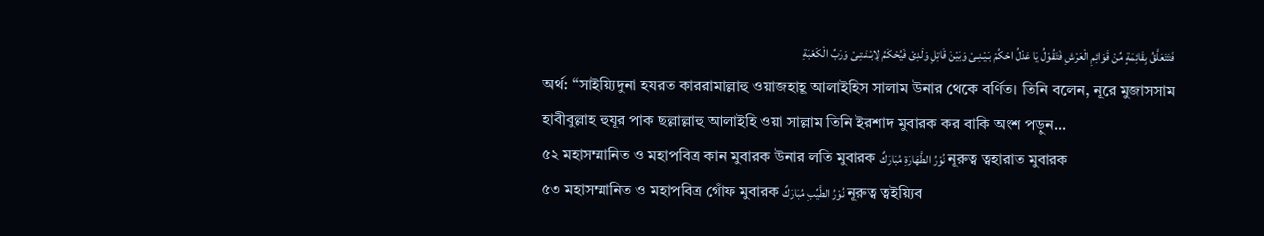فَتَتَعَلَّقُ بِقَائِمَةٍ مِّنْ قَوَائِمِ الْعَرْشِ فَتَقُوْلُ يَا عَدْلُ احْكُمْ بَـيْـنِـىْ وَبَيْنَ قَاتِلِ وَلَدِىْ فَيُحْكَمُ لِابْـنَـتِـىْ وَرَبِّ الْكَعْبَةِ
অর্থ: “সাইয়্যিদুনা হযরত কাররামাল্লাহু ওয়াজহাহূ আলাইহিস সালাম উনার থেকে বর্ণিত। তিনি বলেন, নূরে মুজাসসাম হাবীবুল্লাহ হুযূর পাক ছল্লাল্লাহু আলাইহি ওয়া সাল্লাম তিনি ইরশাদ মুবারক কর বাকি অংশ পড়ুন...
৫২ মহাসম্মানিত ও মহাপবিত্র কান মুবারক উনার লতি মুবারক نُوْرُ الطَّهَارَةِ مُبَارَكٌ নূরুত্ব ত্বহারাত মুবারক
৫৩ মহাসম্মানিত ও মহাপবিত্র গোঁফ মুবারক نُوْرُ الطَّيِّبِ مُبَارَكٌ নূরুত্ব ত্বইয়্যিব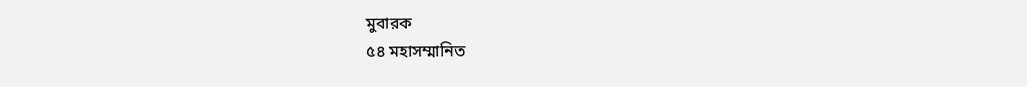মুবারক
৫৪ মহাসম্মানিত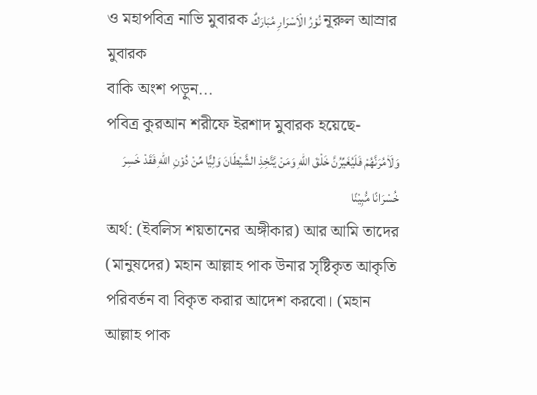ও মহাপবিত্র নাভি মুবারক نُوْرُ الْاَسْرَارِ مُبَارَكٌ নূরুল আস্রার মুবারক
বাকি অংশ পড়ুন...
পবিত্র কুরআন শরীফে ইরশাদ মুবারক হয়েছে-
وَلَاٰمُرَنَّهُمْ فَلَيُغَيِّرُنَّ خَلْقَ اللهِ وَمَنْ يَّتَّخِذِ الشَّيْطَانَ وَلِيًّا مِّنْ دُوْنِ اللهِ فَقَدْ خَسِرَ خُسْرَانًا مُّبِيْنًا
অর্থ: (ইবলিস শয়তানের অঙ্গীকার) আর আমি তাদের (মানুষদের) মহান আল্লাহ পাক উনার সৃষ্টিকৃত আকৃতি পরিবর্তন বা বিকৃত করার আদেশ করবো। (মহান আল্লাহ পাক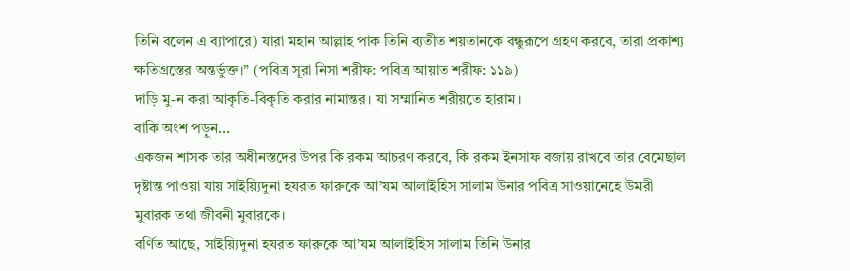তিনি বলেন এ ব্যাপারে) যারা মহান আল্লাহ পাক তিনি ব্যতীত শয়তানকে বন্ধুরূপে গ্রহণ করবে, তারা প্রকাশ্য ক্ষতিগ্রস্তের অন্তর্ভুক্ত।” (পবিত্র সূরা নিসা শরীফ: পবিত্র আয়াত শরীফ: ১১৯)
দাড়ি মু-ন করা আকৃতি-বিকৃতি করার নামান্তর। যা সম্মানিত শরীয়তে হারাম।
বাকি অংশ পড়ুন...
একজন শাসক তার অধীনস্তদের উপর কি রকম আচরণ করবে, কি রকম ইনসাফ বজায় রাখবে তার বেমেছাল দৃষ্টান্ত পাওয়া যায় সাইয়্যিদুনা হযরত ফারুকে আ’যম আলাইহিস সালাম উনার পবিত্র সাওয়ানেহে উমরী মুবারক তথা জীবনী মুবারকে।
বর্ণিত আছে, সাইয়্যিদুনা হযরত ফারুকে আ’যম আলাইহিস সালাম তিনি উনার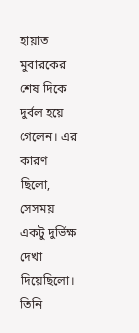হায়াত মুবারকের শেষ দিকে দুর্বল হয়ে গেলেন। এর কারণ ছিলো, সেসময় একটু দুর্ভিক্ষ দেখা দিয়েছিলো। তিনি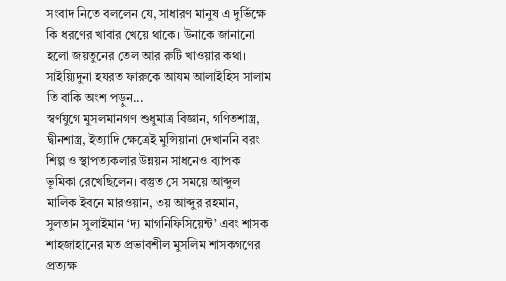সংবাদ নিতে বললেন যে, সাধারণ মানুষ এ দুর্ভিক্ষে কি ধরণের খাবার খেয়ে থাকে। উনাকে জানানো হলো জয়তুনের তেল আর রুটি খাওয়ার কথা। সাইয়্যিদুনা হযরত ফারুকে আযম আলাইহিস সালাম তি বাকি অংশ পড়ুন...
স্বর্ণযুগে মুসলমানগণ শুধুমাত্র বিজ্ঞান, গণিতশাস্ত্র, দ্বীনশাস্ত্র, ইত্যাদি ক্ষেত্রেই মুন্সিয়ানা দেখাননি বরং শিল্প ও স্থাপত্যকলার উন্নয়ন সাধনেও ব্যাপক ভূমিকা রেখেছিলেন। বস্তুত সে সময়ে আব্দুল মালিক ইবনে মারওয়ান, ৩য় আব্দুর রহমান, সুলতান সুলাইমান ‘দ্য মাগনিফিসিয়েন্ট’ এবং শাসক শাহজাহানের মত প্রভাবশীল মুসলিম শাসকগণের প্রত্যক্ষ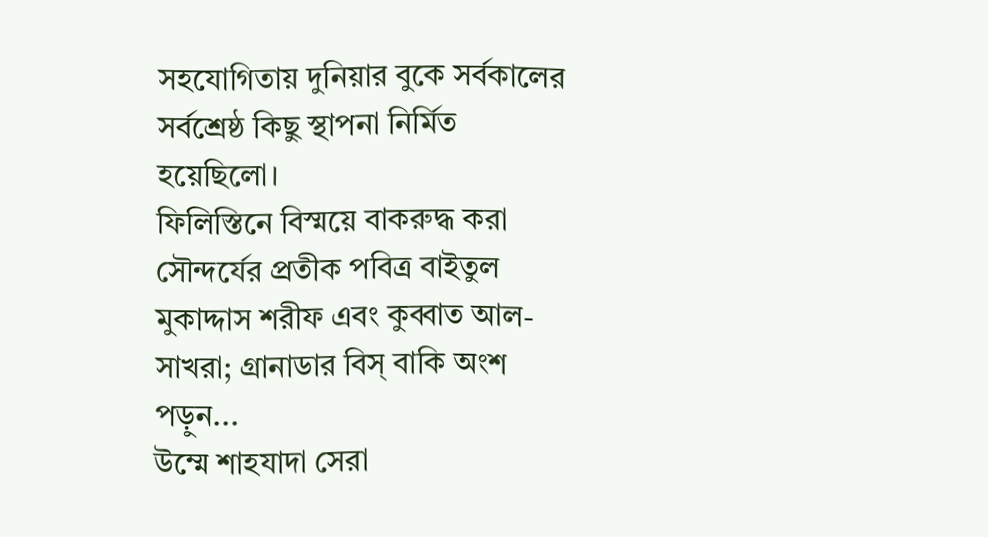সহযোগিতায় দুনিয়ার বুকে সর্বকালের সর্বশ্রেষ্ঠ কিছু স্থাপনা নির্মিত হয়েছিলো।
ফিলিস্তিনে বিস্ময়ে বাকরুদ্ধ করা সৌন্দর্যের প্রতীক পবিত্র বাইতুল মুকাদ্দাস শরীফ এবং কুব্বাত আল-সাখরা; গ্রানাডার বিস্ বাকি অংশ পড়ুন...
উম্মে শাহযাদা সেরা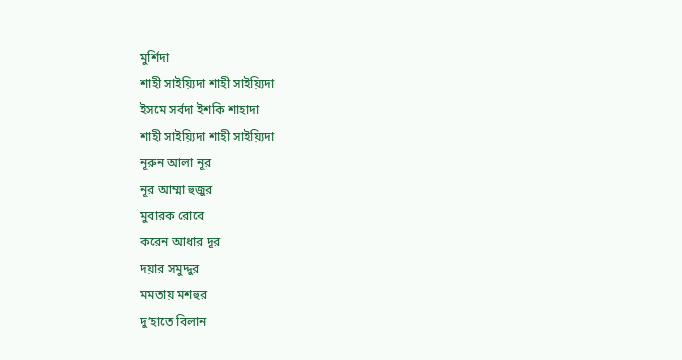মুর্শিদা
শাহী সাইয়্যিদা শাহী সাইয়্যিদা
ইসমে সর্বদা ইশকি শাহাদা
শাহী সাইয়্যিদা শাহী সাইয়্যিদা
নূরুন আলা নূর
নূর আম্মা হুজুর
মুবারক রোবে
করেন আধার দূর
দয়ার সমুদ্দুর
মমতায় মশহুর
দু’হাতে বিলান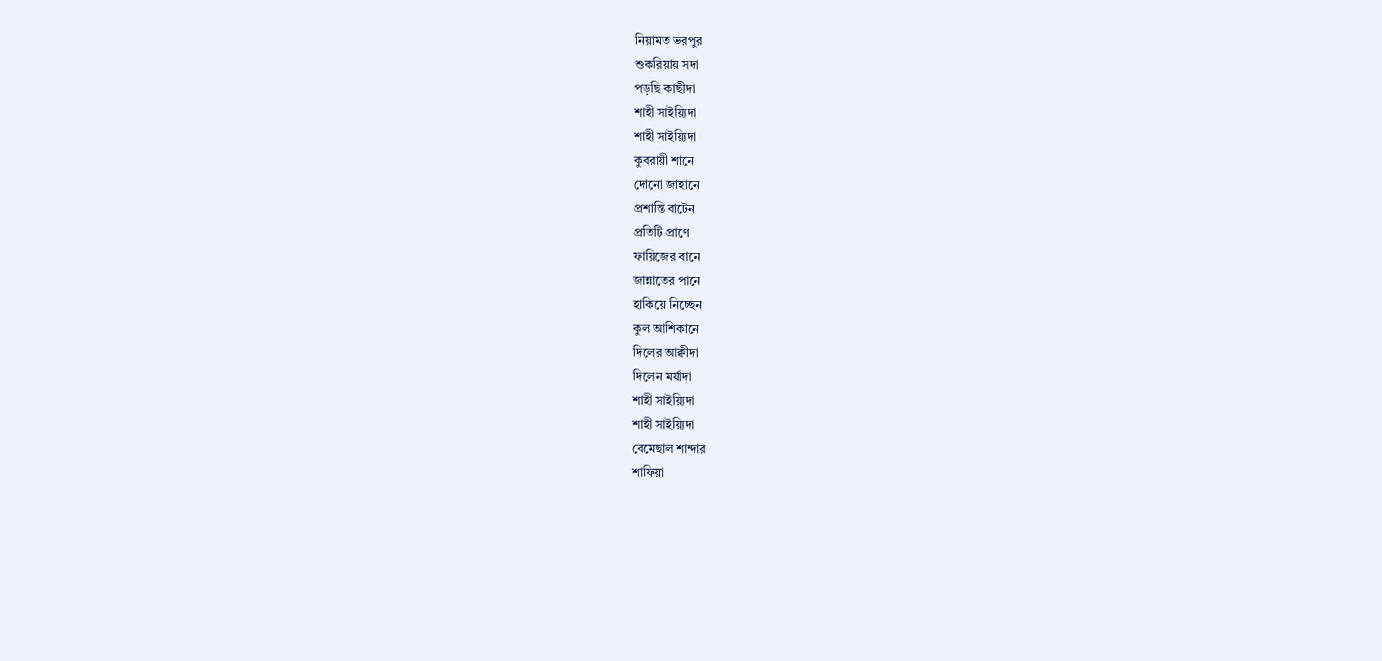নিয়ামত ভরপুর
শুকরিয়ায় সদা
পড়ছি কাছীদা
শাহী সাইয়্যিদা
শাহী সাইয়্যিদা
কুবরায়ী শানে
দোনো জাহানে
প্রশান্তি বাটেন
প্রতিটি প্রাণে
ফায়িজের বানে
জান্নাতের পানে
হাকিয়ে নিচ্ছেন
কুল আশিকানে
দিলের আক্বীদা
দিলেন মর্যাদা
শাহী সাইয়্যিদা
শাহী সাইয়্যিদা
বেমেছাল শান্দার
শাফিয়া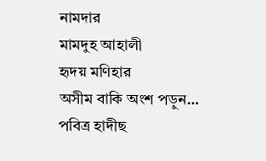নামদার
মামদুহ আহালী
হৃদয় মণিহার
অসীম বাকি অংশ পড়ুন...
পবিত্র হাদীছ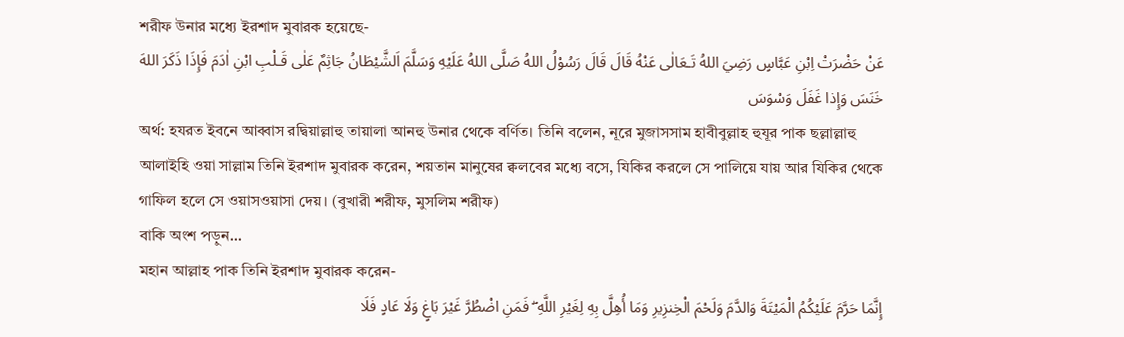শরীফ উনার মধ্যে ইরশাদ মুবারক হয়েছে-
عَنْ حَضْرَتْ اِبْنِ عَبَّاسٍ رَضِيَ اللهُ تَـعَالٰى عَنْهُ قَالَ قَالَ رَسُوْلُ اللهُ صَلَّى اللهُ عَلَيْهِ وَسَلَّمَ اَلشَّيْطَانُ جَاثِمٌ عَلٰى قَـلْبِ ابْنِ اٰدَمَ فَإِذَا ذَكَرَ اللهَ خَنَسَ وَإِذا غَفَلَ وَسْوَسَ
অর্থ: হযরত ইবনে আব্বাস রদ্বিয়াল্লাহু তায়ালা আনহু উনার থেকে বর্ণিত। তিনি বলেন, নূরে মুজাসসাম হাবীবুল্লাহ হুযূর পাক ছল্লাল্লাহু আলাইহি ওয়া সাল্লাম তিনি ইরশাদ মুবারক করেন, শয়তান মানুষের ক্বলবের মধ্যে বসে, যিকির করলে সে পালিয়ে যায় আর যিকির থেকে গাফিল হলে সে ওয়াসওয়াসা দেয়। (বুখারী শরীফ, মুসলিম শরীফ)
বাকি অংশ পড়ুন...
মহান আল্লাহ পাক তিনি ইরশাদ মুবারক করেন-
إِنَّمَا حَرَّمَ عَلَيْكُمُ الْمَيْتَةَ وَالدَّمَ وَلَحْمَ الْخِنزِيرِ وَمَا أُهِلَّ بِهِ لِغَيْرِ اللَّهِ ۖ فَمَنِ اضْطُرَّ غَيْرَ بَاغٍ وَلَا عَادٍ فَلَا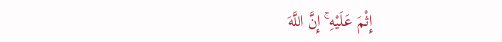إِثْمَ عَلَيْهِ ۚ إِنَّ اللَّهَ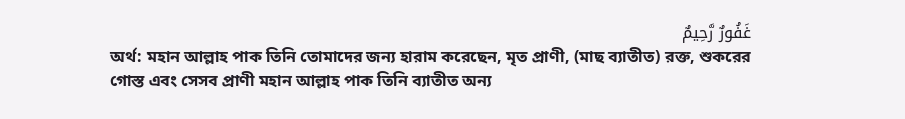غَفُورٌ رَّحِيمٌ
অর্থ: মহান আল্লাহ পাক তিনি তোমাদের জন্য হারাম করেছেন, মৃত প্রাণী, (মাছ ব্যাতীত) রক্ত, শুকরের গোস্ত এবং সেসব প্রাণী মহান আল্লাহ পাক তিনি ব্যাতীত অন্য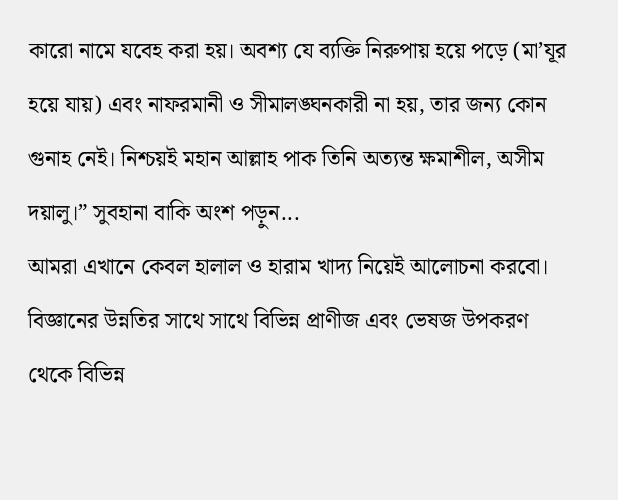কারো নামে যবেহ করা হয়। অবশ্য যে ব্যক্তি নিরুপায় হয়ে পড়ে (মা’যূর হয়ে যায়) এবং নাফরমানী ও সীমালঙ্ঘনকারী না হয়, তার জন্য কোন গুনাহ নেই। নিশ্চয়ই মহান আল্লাহ পাক তিনি অত্যন্ত ক্ষমাশীল, অসীম দয়ালু।” সুবহানা বাকি অংশ পড়ুন...
আমরা এখানে কেবল হালাল ও হারাম খাদ্য নিয়েই আলোচনা করবো। বিজ্ঞানের উন্নতির সাথে সাথে বিভিন্ন প্রাণীজ এবং ভেষজ উপকরণ থেকে বিভিন্ন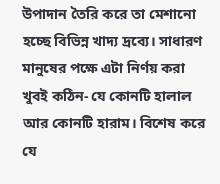উপাদান তৈরি করে তা মেশানো হচ্ছে বিভিন্ন খাদ্য দ্রব্যে। সাধারণ মানুষের পক্ষে এটা নির্ণয় করা খুবই কঠিন- যে কোনটি হালাল আর কোনটি হারাম। বিশেষ করে যে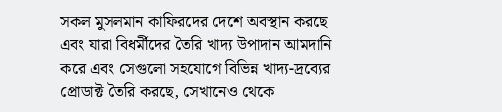সকল মুসলমান কাফিরদের দেশে অবস্থান করছে এবং যারা বিধর্মীদের তৈরি খাদ্য উপাদান আমদানি করে এবং সেগুলো সহযোগে বিভিন্ন খাদ্য-দ্রব্যের প্রোডাক্ট তৈরি করছে, সেখানেও থেকে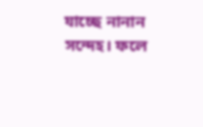যাচ্ছে নানান সন্দেহ। ফলে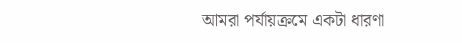আমরা পর্যায়ক্রমে একটা ধারণা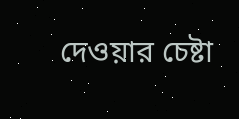দেওয়ার চেষ্টা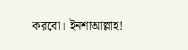করবো। ইনশাআল্লাহ!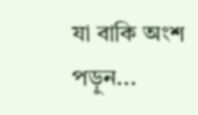যা বাকি অংশ পড়ুন...